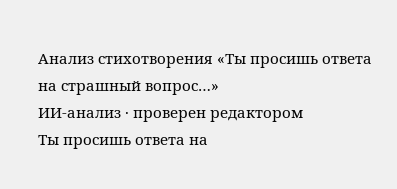Анализ стихотворения «Ты просишь ответа на страшный вопрос…»
ИИ-анализ · проверен редактором
Ты просишь ответа на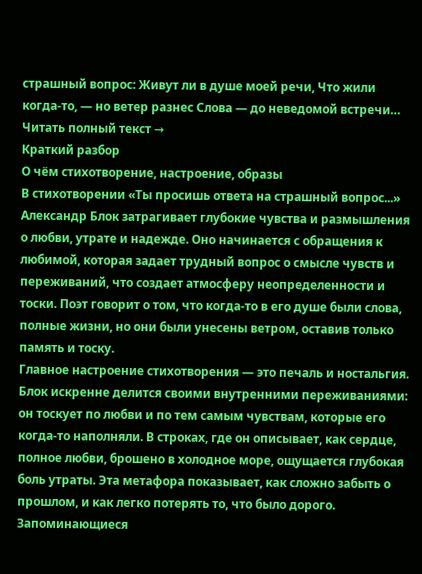страшный вопрос: Живут ли в душе моей речи, Что жили когда-то, — но ветер разнес Слова — до неведомой встречи…
Читать полный текст →
Краткий разбор
О чём стихотворение, настроение, образы
В стихотворении «Ты просишь ответа на страшный вопрос...» Александр Блок затрагивает глубокие чувства и размышления о любви, утрате и надежде. Оно начинается с обращения к любимой, которая задает трудный вопрос о смысле чувств и переживаний, что создает атмосферу неопределенности и тоски. Поэт говорит о том, что когда-то в его душе были слова, полные жизни, но они были унесены ветром, оставив только память и тоску.
Главное настроение стихотворения — это печаль и ностальгия. Блок искренне делится своими внутренними переживаниями: он тоскует по любви и по тем самым чувствам, которые его когда-то наполняли. В строках, где он описывает, как сердце, полное любви, брошено в холодное море, ощущается глубокая боль утраты. Эта метафора показывает, как сложно забыть о прошлом, и как легко потерять то, что было дорого.
Запоминающиеся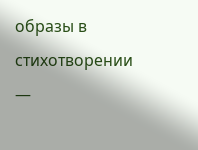образы в стихотворении —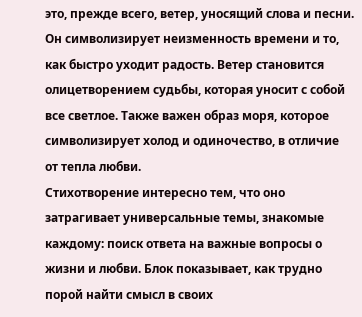это, прежде всего, ветер, уносящий слова и песни. Он символизирует неизменность времени и то, как быстро уходит радость. Ветер становится олицетворением судьбы, которая уносит с собой все светлое. Также важен образ моря, которое символизирует холод и одиночество, в отличие от тепла любви.
Стихотворение интересно тем, что оно затрагивает универсальные темы, знакомые каждому: поиск ответа на важные вопросы о жизни и любви. Блок показывает, как трудно порой найти смысл в своих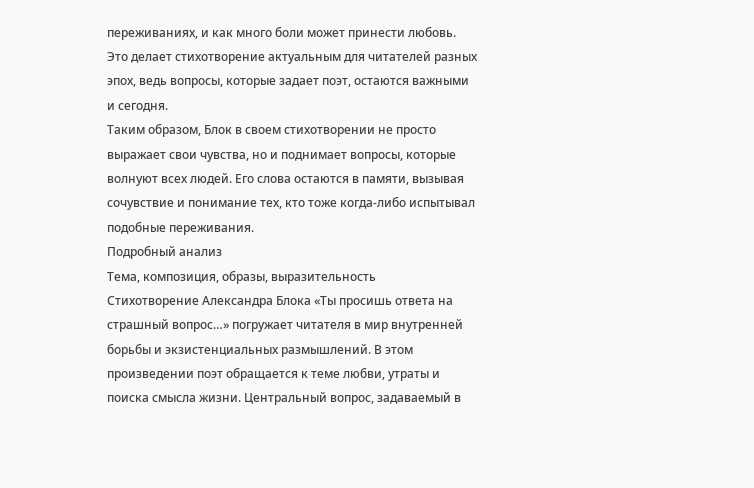переживаниях, и как много боли может принести любовь. Это делает стихотворение актуальным для читателей разных эпох, ведь вопросы, которые задает поэт, остаются важными и сегодня.
Таким образом, Блок в своем стихотворении не просто выражает свои чувства, но и поднимает вопросы, которые волнуют всех людей. Его слова остаются в памяти, вызывая сочувствие и понимание тех, кто тоже когда-либо испытывал подобные переживания.
Подробный анализ
Тема, композиция, образы, выразительность
Стихотворение Александра Блока «Ты просишь ответа на страшный вопрос…» погружает читателя в мир внутренней борьбы и экзистенциальных размышлений. В этом произведении поэт обращается к теме любви, утраты и поиска смысла жизни. Центральный вопрос, задаваемый в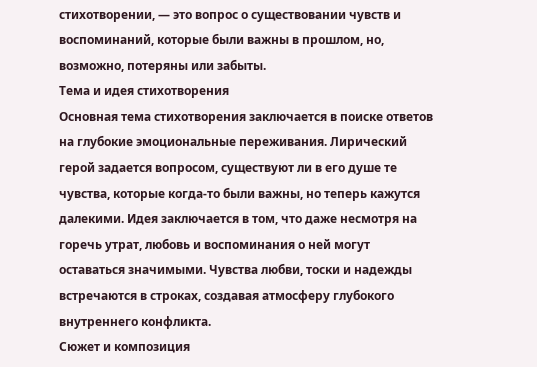стихотворении, — это вопрос о существовании чувств и воспоминаний, которые были важны в прошлом, но, возможно, потеряны или забыты.
Тема и идея стихотворения
Основная тема стихотворения заключается в поиске ответов на глубокие эмоциональные переживания. Лирический герой задается вопросом, существуют ли в его душе те чувства, которые когда-то были важны, но теперь кажутся далекими. Идея заключается в том, что даже несмотря на горечь утрат, любовь и воспоминания о ней могут оставаться значимыми. Чувства любви, тоски и надежды встречаются в строках, создавая атмосферу глубокого внутреннего конфликта.
Сюжет и композиция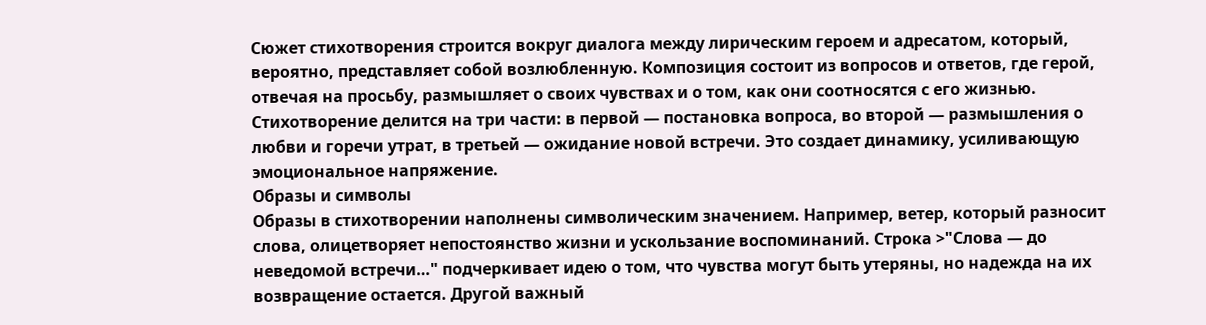Сюжет стихотворения строится вокруг диалога между лирическим героем и адресатом, который, вероятно, представляет собой возлюбленную. Композиция состоит из вопросов и ответов, где герой, отвечая на просьбу, размышляет о своих чувствах и о том, как они соотносятся с его жизнью. Стихотворение делится на три части: в первой — постановка вопроса, во второй — размышления о любви и горечи утрат, в третьей — ожидание новой встречи. Это создает динамику, усиливающую эмоциональное напряжение.
Образы и символы
Образы в стихотворении наполнены символическим значением. Например, ветер, который разносит слова, олицетворяет непостоянство жизни и ускользание воспоминаний. Строка >"Слова — до неведомой встречи…" подчеркивает идею о том, что чувства могут быть утеряны, но надежда на их возвращение остается. Другой важный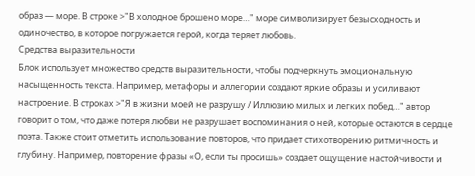образ — море. В строке >"В холодное брошено море…" море символизирует безысходность и одиночество, в которое погружается герой, когда теряет любовь.
Средства выразительности
Блок использует множество средств выразительности, чтобы подчеркнуть эмоциональную насыщенность текста. Например, метафоры и аллегории создают яркие образы и усиливают настроение. В строках >"Я в жизни моей не разрушу / Иллюзию милых и легких побед…" автор говорит о том, что даже потеря любви не разрушает воспоминания о ней, которые остаются в сердце поэта. Также стоит отметить использование повторов, что придает стихотворению ритмичность и глубину. Например, повторение фразы «О, если ты просишь» создает ощущение настойчивости и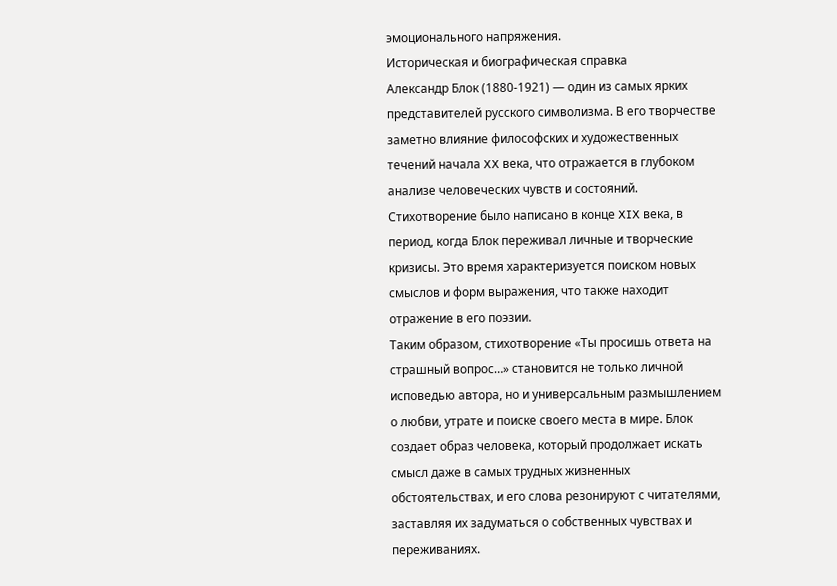эмоционального напряжения.
Историческая и биографическая справка
Александр Блок (1880-1921) — один из самых ярких представителей русского символизма. В его творчестве заметно влияние философских и художественных течений начала XX века, что отражается в глубоком анализе человеческих чувств и состояний. Стихотворение было написано в конце XIX века, в период, когда Блок переживал личные и творческие кризисы. Это время характеризуется поиском новых смыслов и форм выражения, что также находит отражение в его поэзии.
Таким образом, стихотворение «Ты просишь ответа на страшный вопрос…» становится не только личной исповедью автора, но и универсальным размышлением о любви, утрате и поиске своего места в мире. Блок создает образ человека, который продолжает искать смысл даже в самых трудных жизненных обстоятельствах, и его слова резонируют с читателями, заставляя их задуматься о собственных чувствах и переживаниях.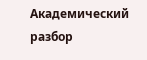Академический разбор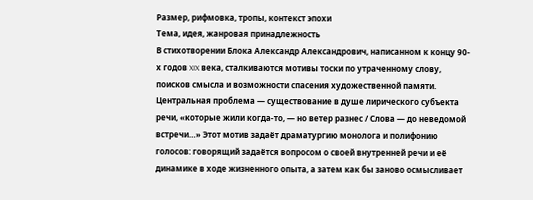Размер, рифмовка, тропы, контекст эпохи
Тема, идея, жанровая принадлежность
В стихотворении Блока Александр Александрович, написанном к концу 90-х годов XIX века, сталкиваются мотивы тоски по утраченному слову, поисков смысла и возможности спасения художественной памяти. Центральная проблема — существование в душе лирического субъекта речи, «которые жили когда-то, — но ветер разнес / Слова — до неведомой встречи…» Этот мотив задаёт драматургию монолога и полифонию голосов: говорящий задаётся вопросом о своей внутренней речи и её динамике в ходе жизненного опыта, а затем как бы заново осмысливает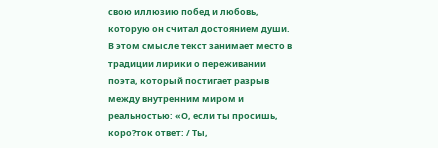свою иллюзию побед и любовь, которую он считал достоянием души. В этом смысле текст занимает место в традиции лирики о переживании поэта, который постигает разрыв между внутренним миром и реальностью: «О, если ты просишь, коро?ток ответ: / Ты,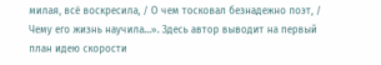милая, всё воскресила, / О чем тосковал безнадежно поэт, / Чему его жизнь научила…». Здесь автор выводит на первый план идею скорости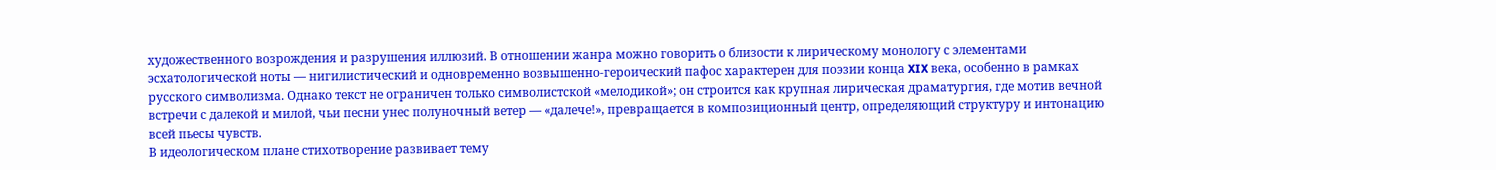художественного возрождения и разрушения иллюзий. В отношении жанра можно говорить о близости к лирическому монологу с элементами эсхатологической ноты — нигилистический и одновременно возвышенно-героический пафос характерен для поэзии конца XIX века, особенно в рамках русского символизма. Однако текст не ограничен только символистской «мелодикой»; он строится как крупная лирическая драматургия, где мотив вечной встречи с далекой и милой, чьи песни унес полуночный ветер — «далече!», превращается в композиционный центр, определяющий структуру и интонацию всей пьесы чувств.
В идеологическом плане стихотворение развивает тему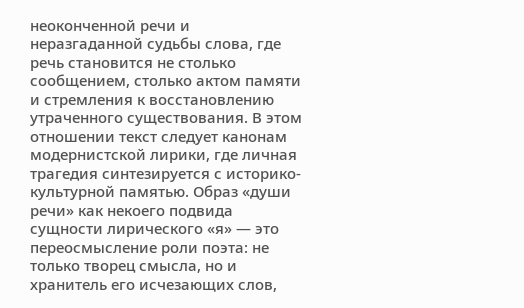неоконченной речи и неразгаданной судьбы слова, где речь становится не столько сообщением, столько актом памяти и стремления к восстановлению утраченного существования. В этом отношении текст следует канонам модернистской лирики, где личная трагедия синтезируется с историко-культурной памятью. Образ «души речи» как некоего подвида сущности лирического «я» — это переосмысление роли поэта: не только творец смысла, но и хранитель его исчезающих слов,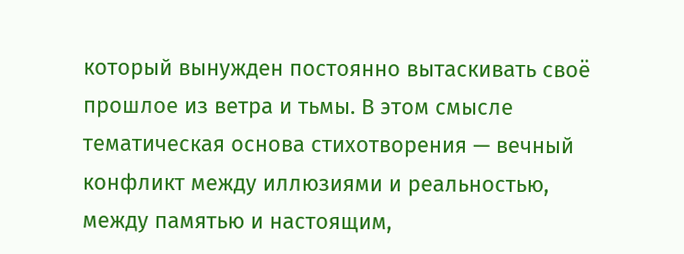который вынужден постоянно вытаскивать своё прошлое из ветра и тьмы. В этом смысле тематическая основа стихотворения — вечный конфликт между иллюзиями и реальностью, между памятью и настоящим,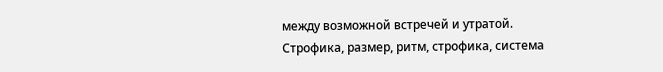между возможной встречей и утратой.
Строфика, размер, ритм, строфика, система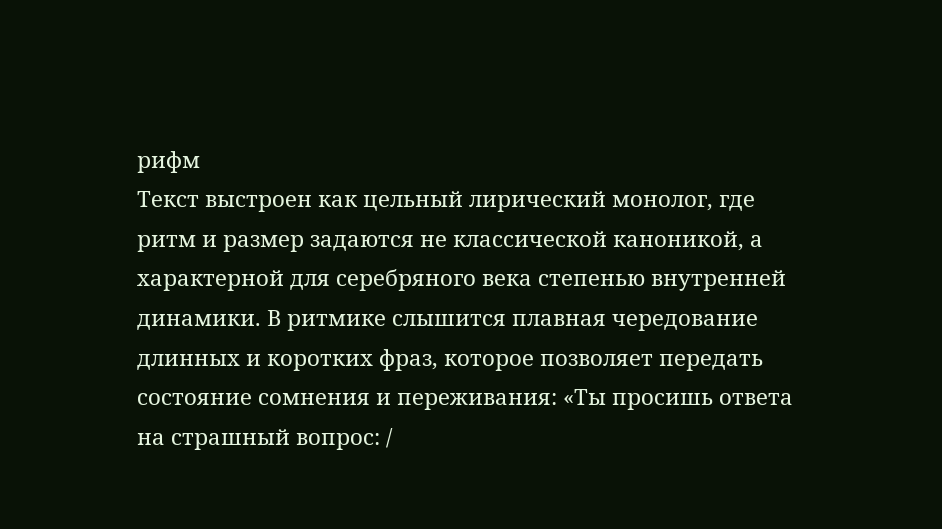рифм
Текст выстроен как цельный лирический монолог, где ритм и размер задаются не классической каноникой, а характерной для серебряного века степенью внутренней динамики. В ритмике слышится плавная чередование длинных и коротких фраз, которое позволяет передать состояние сомнения и переживания: «Ты просишь ответа на страшный вопрос: /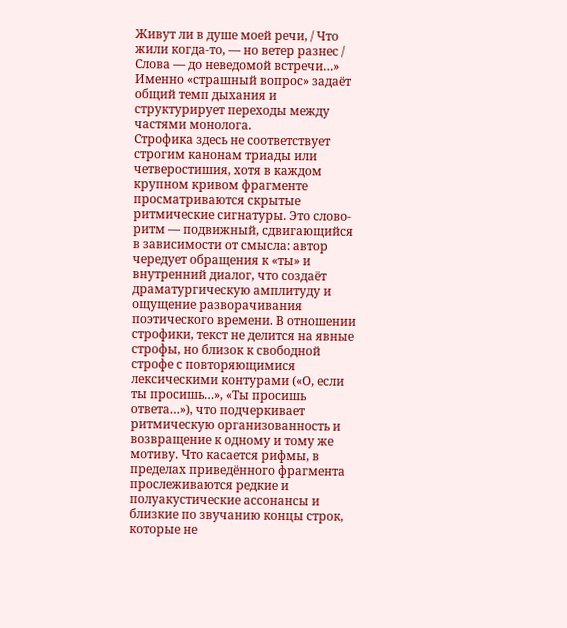Живут ли в душе моей речи, / Что жили когда-то, — но ветер разнес / Слова — до неведомой встречи…» Именно «страшный вопрос» задаёт общий темп дыхания и структурирует переходы между частями монолога.
Строфика здесь не соответствует строгим канонам триады или четверостишия, хотя в каждом крупном кривом фрагменте просматриваются скрытые ритмические сигнатуры. Это слово-ритм — подвижный, сдвигающийся в зависимости от смысла: автор чередует обращения к «ты» и внутренний диалог, что создаёт драматургическую амплитуду и ощущение разворачивания поэтического времени. В отношении строфики, текст не делится на явные строфы, но близок к свободной строфе с повторяющимися лексическими контурами («О, если ты просишь…», «Ты просишь ответа…»), что подчеркивает ритмическую организованность и возвращение к одному и тому же мотиву. Что касается рифмы, в пределах приведённого фрагмента прослеживаются редкие и полуакустические ассонансы и близкие по звучанию концы строк, которые не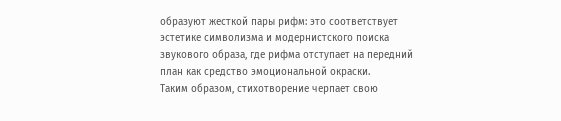образуют жесткой пары рифм: это соответствует эстетике символизма и модернистского поиска звукового образа, где рифма отступает на передний план как средство эмоциональной окраски.
Таким образом, стихотворение черпает свою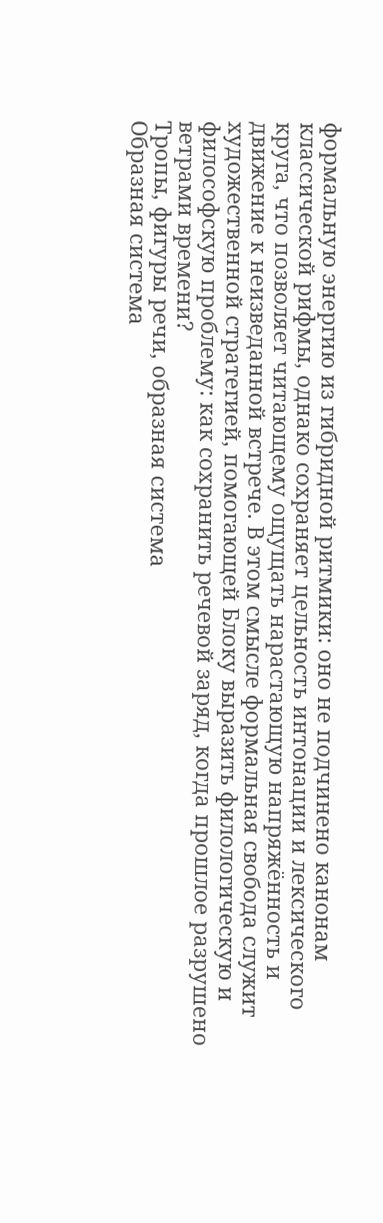формальную энергию из гибридной ритмики: оно не подчинено канонам классической рифмы, однако сохраняет цельность интонации и лексического круга, что позволяет читающему ощущать нарастающую напряжённость и движение к неизведанной встрече. В этом смысле формальная свобода служит художественной стратегией, помогающей Блоку выразить филологическую и философскую проблему: как сохранить речевой заряд, когда прошлое разрушено ветрами времени?
Тропы, фигуры речи, образная система
Образная система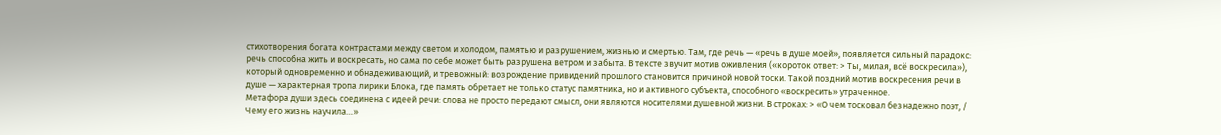стихотворения богата контрастами между светом и холодом, памятью и разрушением, жизнью и смертью. Там, где речь — «речь в душе моей», появляется сильный парадокс: речь способна жить и воскресать, но сама по себе может быть разрушена ветром и забыта. В тексте звучит мотив оживления («короток ответ: > Ты, милая, всё воскресила»), который одновременно и обнадеживающий, и тревожный: возрождение привидений прошлого становится причиной новой тоски. Такой поздний мотив воскресения речи в душе — характерная тропа лирики Блока, где память обретает не только статус памятника, но и активного субъекта, способного «воскресить» утраченное.
Метафора души здесь соединена с идеей речи: слова не просто передают смысл, они являются носителями душевной жизни. В строках: > «О чем тосковал безнадежно поэт, / Чему его жизнь научила…»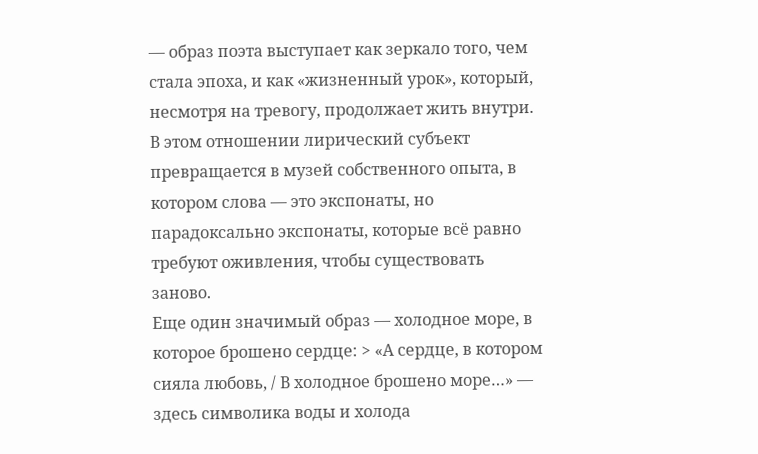— образ поэта выступает как зеркало того, чем стала эпоха, и как «жизненный урок», который, несмотря на тревогу, продолжает жить внутри. В этом отношении лирический субъект превращается в музей собственного опыта, в котором слова — это экспонаты, но парадоксально экспонаты, которые всё равно требуют оживления, чтобы существовать заново.
Еще один значимый образ — холодное море, в которое брошено сердце: > «А сердце, в котором сияла любовь, / В холодное брошено море…» — здесь символика воды и холода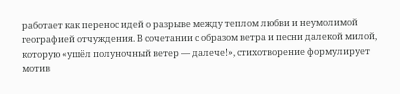работает как перенос идей о разрыве между теплом любви и неумолимой географией отчуждения. В сочетании с образом ветра и песни далекой милой, которую «ушёл полуночный ветер — далече!», стихотворение формулирует мотив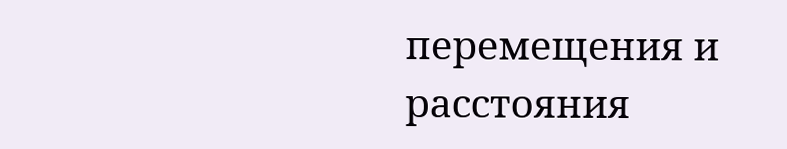перемещения и расстояния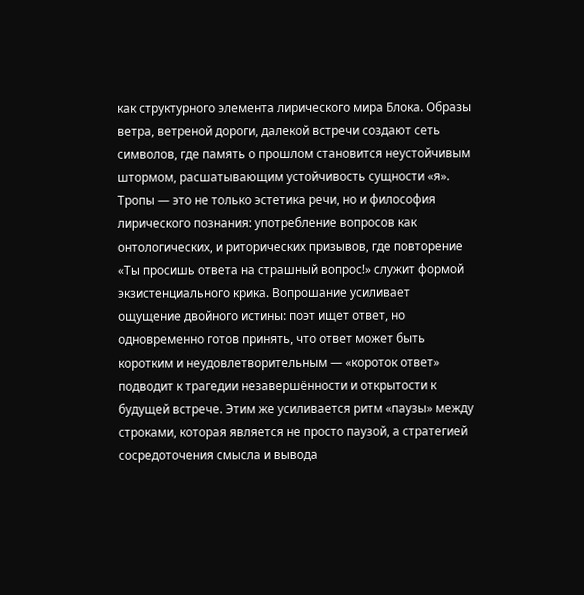как структурного элемента лирического мира Блока. Образы ветра, ветреной дороги, далекой встречи создают сеть символов, где память о прошлом становится неустойчивым штормом, расшатывающим устойчивость сущности «я».
Тропы — это не только эстетика речи, но и философия лирического познания: употребление вопросов как онтологических, и риторических призывов, где повторение «Ты просишь ответа на страшный вопрос!» служит формой экзистенциального крика. Вопрошание усиливает ощущение двойного истины: поэт ищет ответ, но одновременно готов принять, что ответ может быть коротким и неудовлетворительным — «короток ответ» подводит к трагедии незавершённости и открытости к будущей встрече. Этим же усиливается ритм «паузы» между строками, которая является не просто паузой, а стратегией сосредоточения смысла и вывода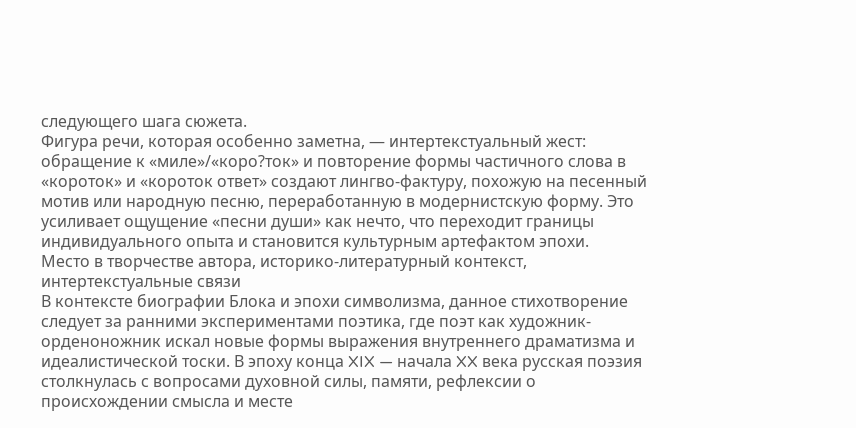следующего шага сюжета.
Фигура речи, которая особенно заметна, — интертекстуальный жест: обращение к «миле»/«коро?ток» и повторение формы частичного слова в «короток» и «короток ответ» создают лингво-фактуру, похожую на песенный мотив или народную песню, переработанную в модернистскую форму. Это усиливает ощущение «песни души» как нечто, что переходит границы индивидуального опыта и становится культурным артефактом эпохи.
Место в творчестве автора, историко-литературный контекст, интертекстуальные связи
В контексте биографии Блока и эпохи символизма, данное стихотворение следует за ранними экспериментами поэтика, где поэт как художник-орденоножник искал новые формы выражения внутреннего драматизма и идеалистической тоски. В эпоху конца XIX — начала XX века русская поэзия столкнулась с вопросами духовной силы, памяти, рефлексии о происхождении смысла и месте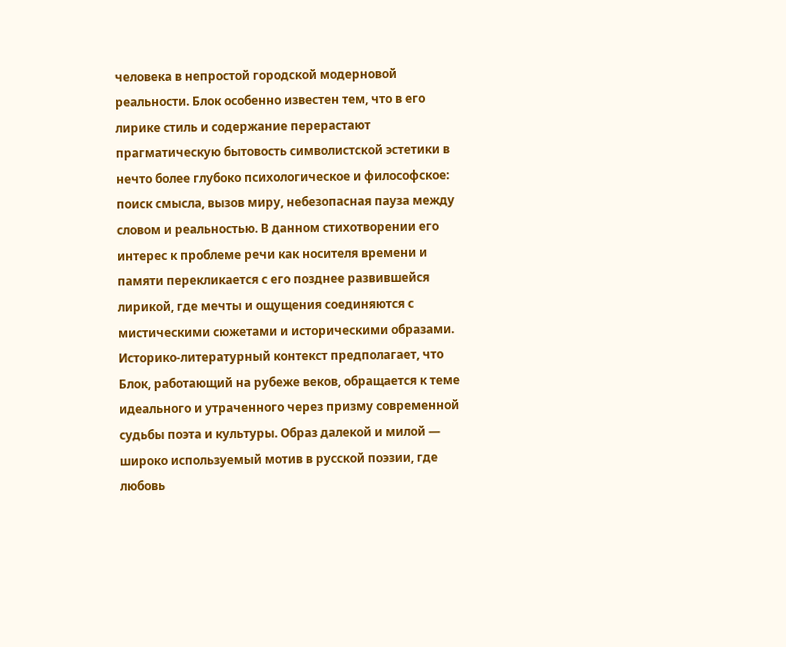человека в непростой городской модерновой реальности. Блок особенно известен тем, что в его лирике стиль и содержание перерастают прагматическую бытовость символистской эстетики в нечто более глубоко психологическое и философское: поиск смысла, вызов миру, небезопасная пауза между словом и реальностью. В данном стихотворении его интерес к проблеме речи как носителя времени и памяти перекликается с его позднее развившейся лирикой, где мечты и ощущения соединяются с мистическими сюжетами и историческими образами.
Историко-литературный контекст предполагает, что Блок, работающий на рубеже веков, обращается к теме идеального и утраченного через призму современной судьбы поэта и культуры. Образ далекой и милой — широко используемый мотив в русской поэзии, где любовь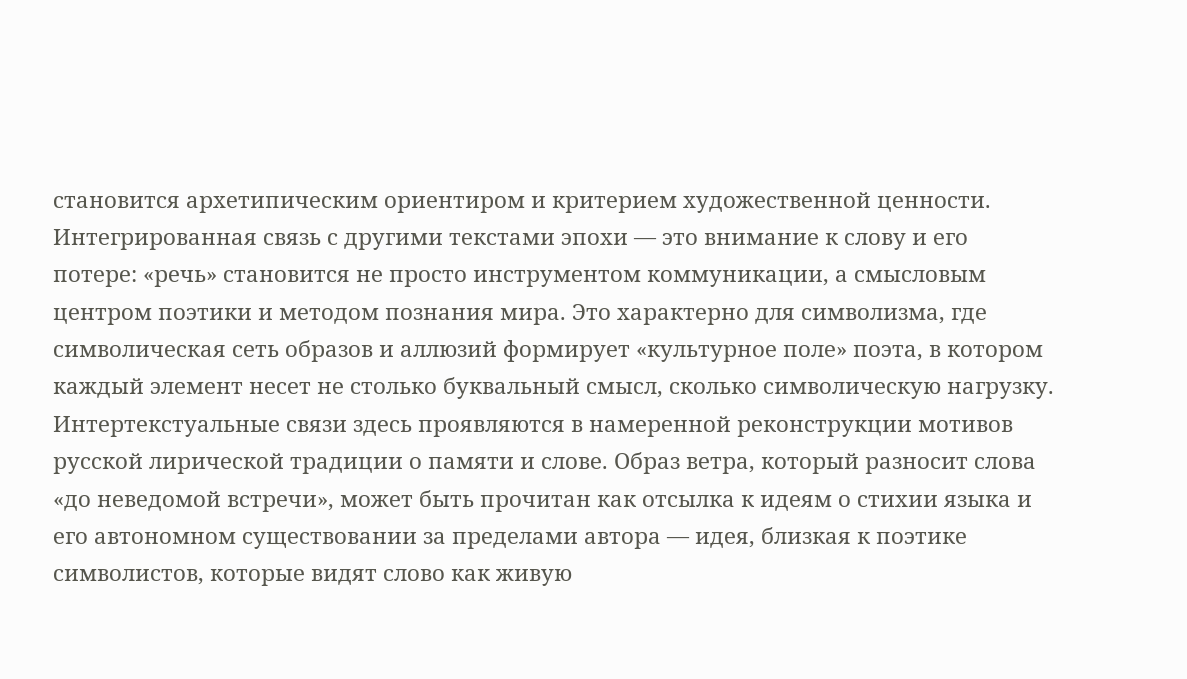становится архетипическим ориентиром и критерием художественной ценности. Интегрированная связь с другими текстами эпохи — это внимание к слову и его потере: «речь» становится не просто инструментом коммуникации, а смысловым центром поэтики и методом познания мира. Это характерно для символизма, где символическая сеть образов и аллюзий формирует «культурное поле» поэта, в котором каждый элемент несет не столько буквальный смысл, сколько символическую нагрузку.
Интертекстуальные связи здесь проявляются в намеренной реконструкции мотивов русской лирической традиции о памяти и слове. Образ ветра, который разносит слова «до неведомой встречи», может быть прочитан как отсылка к идеям о стихии языка и его автономном существовании за пределами автора — идея, близкая к поэтике символистов, которые видят слово как живую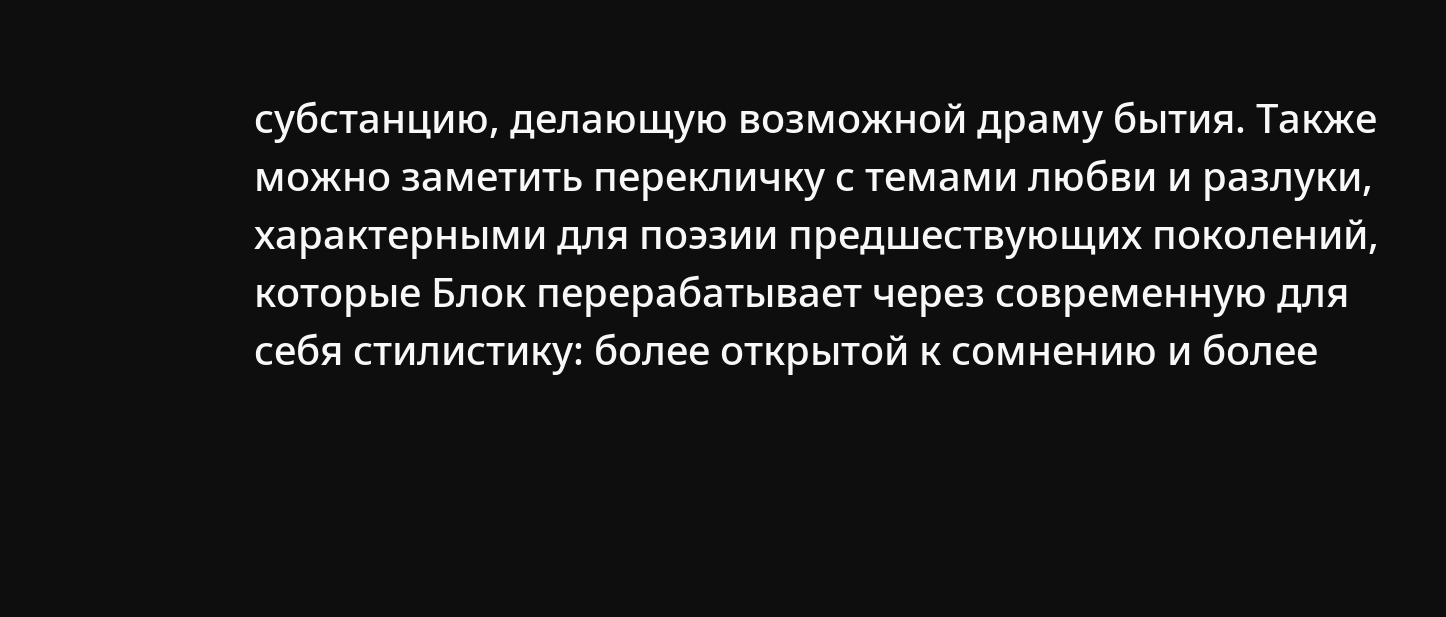субстанцию, делающую возможной драму бытия. Также можно заметить перекличку с темами любви и разлуки, характерными для поэзии предшествующих поколений, которые Блок перерабатывает через современную для себя стилистику: более открытой к сомнению и более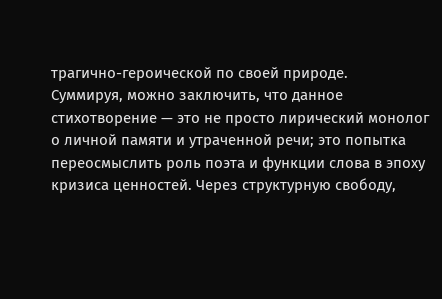трагично-героической по своей природе.
Суммируя, можно заключить, что данное стихотворение — это не просто лирический монолог о личной памяти и утраченной речи; это попытка переосмыслить роль поэта и функции слова в эпоху кризиса ценностей. Через структурную свободу,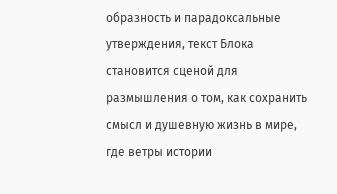образность и парадоксальные утверждения, текст Блока становится сценой для размышления о том, как сохранить смысл и душевную жизнь в мире, где ветры истории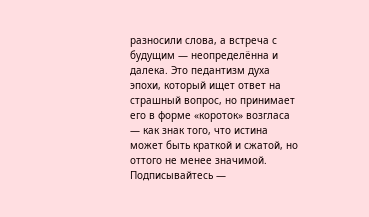разносили слова, а встреча с будущим — неопределённа и далека. Это педантизм духа эпохи, который ищет ответ на страшный вопрос, но принимает его в форме «короток» возгласа — как знак того, что истина может быть краткой и сжатой, но оттого не менее значимой.
Подписывайтесь —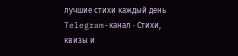лучшие стихи каждый день
Telegram-канал · Стихи, квизы и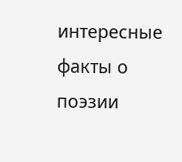интересные факты о поэзии